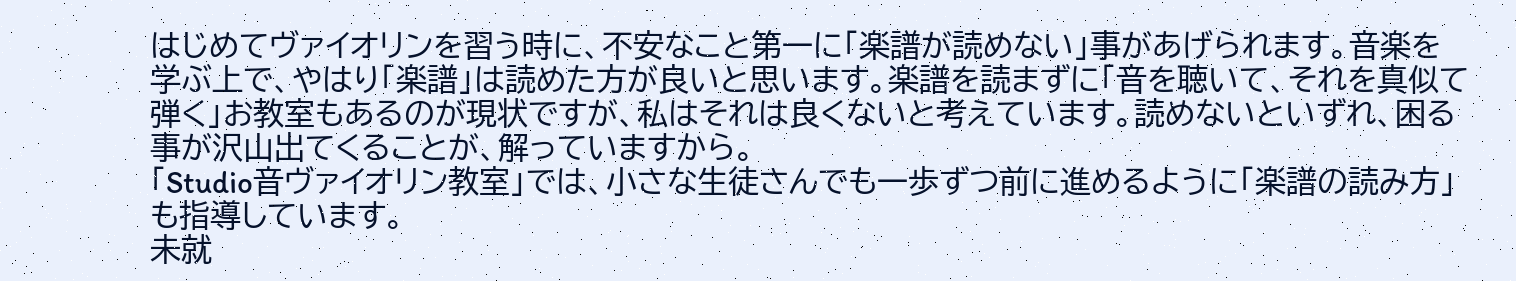はじめてヴァイオリンを習う時に、不安なこと第一に「楽譜が読めない」事があげられます。音楽を学ぶ上で、やはり「楽譜」は読めた方が良いと思います。楽譜を読まずに「音を聴いて、それを真似て弾く」お教室もあるのが現状ですが、私はそれは良くないと考えています。読めないといずれ、困る事が沢山出てくることが、解っていますから。
「Studio音ヴァイオリン教室」では、小さな生徒さんでも一歩ずつ前に進めるように「楽譜の読み方」も指導しています。
未就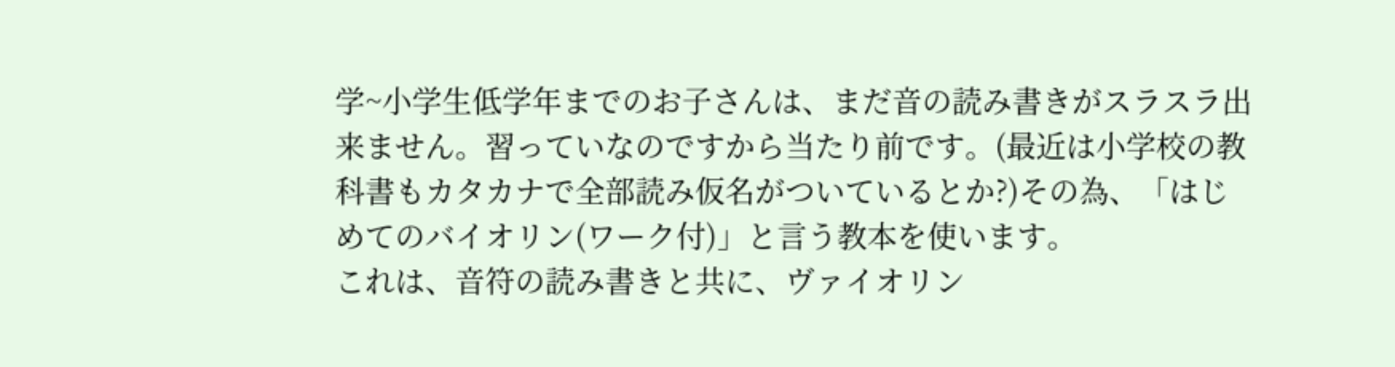学~小学生低学年までのお子さんは、まだ音の読み書きがスラスラ出来ません。習っていなのですから当たり前です。(最近は小学校の教科書もカタカナで全部読み仮名がついているとか?)その為、「はじめてのバイオリン(ワーク付)」と言う教本を使います。
これは、音符の読み書きと共に、ヴァイオリン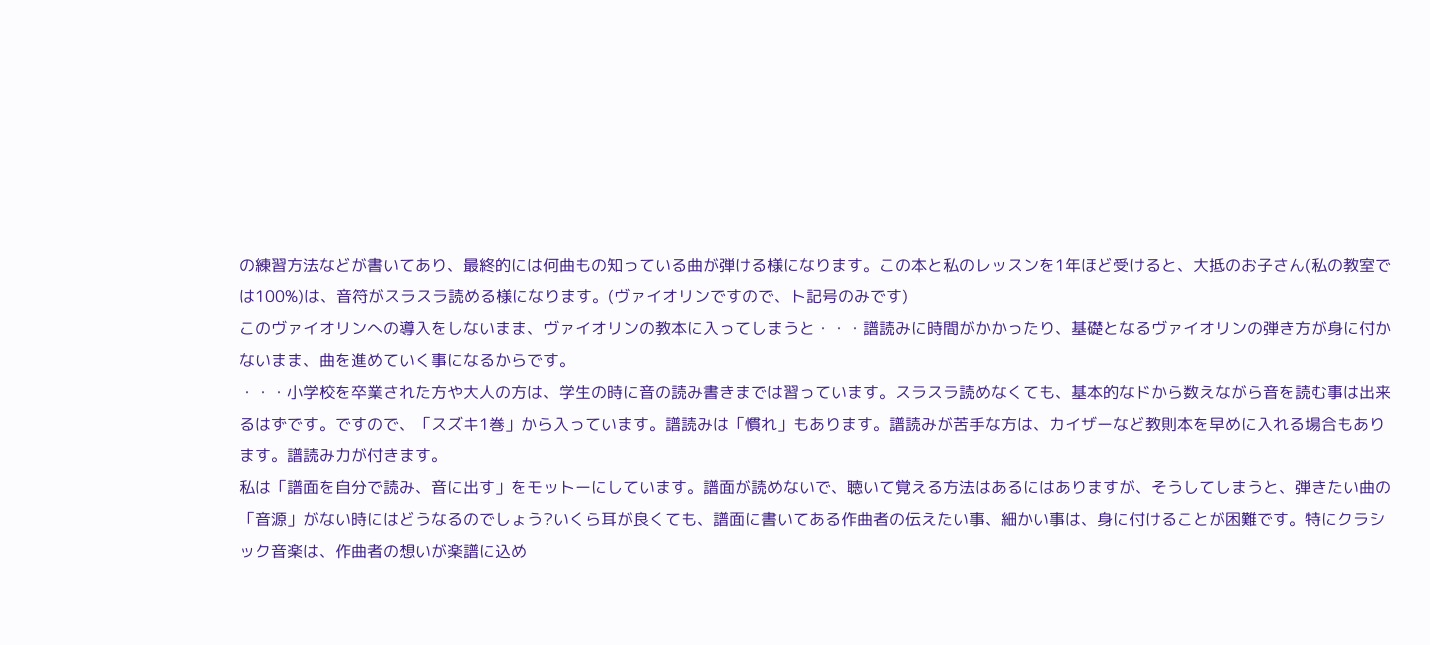の練習方法などが書いてあり、最終的には何曲もの知っている曲が弾ける様になります。この本と私のレッスンを1年ほど受けると、大抵のお子さん(私の教室では100%)は、音符がスラスラ読める様になります。(ヴァイオリンですので、ト記号のみです)
このヴァイオリンへの導入をしないまま、ヴァイオリンの教本に入ってしまうと・・・譜読みに時間がかかったり、基礎となるヴァイオリンの弾き方が身に付かないまま、曲を進めていく事になるからです。
・・・小学校を卒業された方や大人の方は、学生の時に音の読み書きまでは習っています。スラスラ読めなくても、基本的なドから数えながら音を読む事は出来るはずです。ですので、「スズキ1巻」から入っています。譜読みは「慣れ」もあります。譜読みが苦手な方は、カイザーなど教則本を早めに入れる場合もあります。譜読み力が付きます。
私は「譜面を自分で読み、音に出す」をモットーにしています。譜面が読めないで、聴いて覚える方法はあるにはありますが、そうしてしまうと、弾きたい曲の「音源」がない時にはどうなるのでしょう?いくら耳が良くても、譜面に書いてある作曲者の伝えたい事、細かい事は、身に付けることが困難です。特にクラシック音楽は、作曲者の想いが楽譜に込め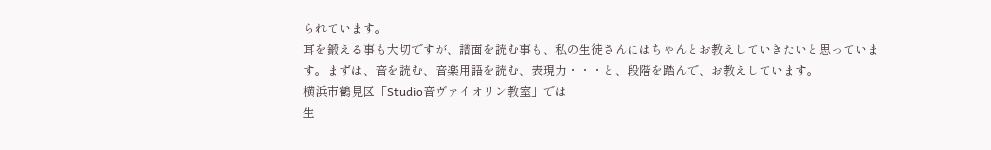られています。
耳を鍛える事も大切ですが、譜面を読む事も、私の生徒さんにはちゃんとお教えしていきたいと思っています。まずは、音を読む、音楽用語を読む、表現力・・・と、段階を踏んで、お教えしています。
横浜市鶴見区「Studio音ヴァイオリン教室」では
生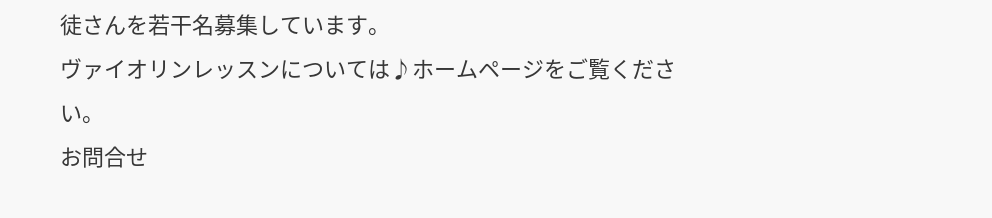徒さんを若干名募集しています。
ヴァイオリンレッスンについては♪ホームページをご覧ください。
お問合せ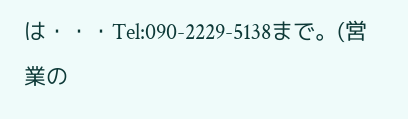は・・・Tel:090-2229-5138まで。(営業の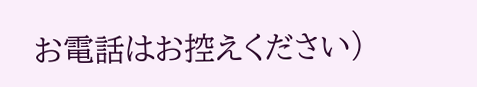お電話はお控えください)